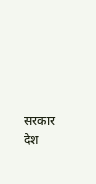सरकार देश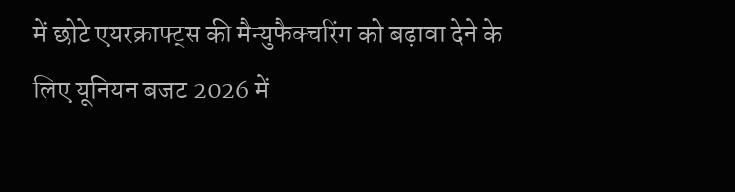में छोटे एयरक्राफ्ट्स की मैन्युफैक्चरिंग को बढ़ावा देने के लिए यूनियन बजट 2026 में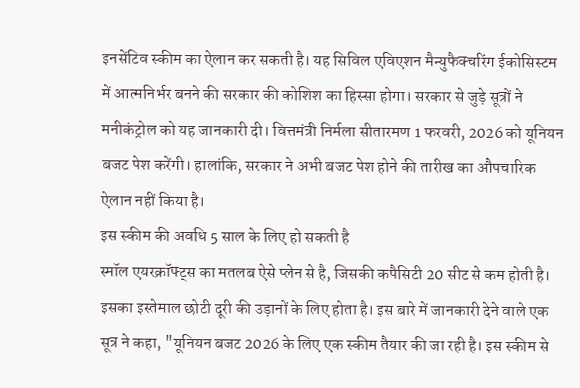इनसेंटिव स्कीम का ऐलान कर सकती है। यह सिविल एविएशन मैन्युफैक्चरिंग ईकोसिस्टम में आत्मनिर्भर बनने की सरकार की कोशिश का हिस्सा होगा। सरकार से जुड़े सूत्रों ने मनीकंट्रोल को यह जानकारी दी। वित्तमंत्री निर्मला सीतारमण 1 फरवरी, 2026 को यूनियन बजट पेश करेंगी। हालांकि, सरकार ने अभी बजट पेश होने की तारीख का औपचारिक ऐलान नहीं किया है।
इस स्कीम की अवधि 5 साल के लिए हो सकती है
स्मॉल एयरक्रॉफ्ट्स का मतलब ऐसे प्लेन से है, जिसकी कपैसिटी 20 सीट से कम होती है। इसका इस्तेमाल छोटी दूरी की उड़ानों के लिए होता है। इस बारे में जानकारी देने वाले एक सूत्र ने कहा, "यूनियन बजट 2026 के लिए एक स्कीम तैयार की जा रही है। इस स्कीम से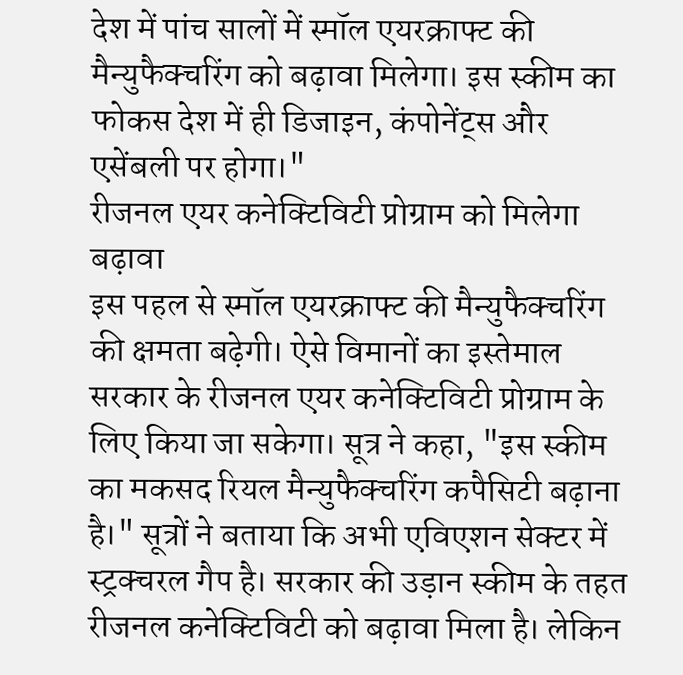देश में पांच सालों में स्मॉल एयरक्राफ्ट की मैन्युफैक्चरिंग को बढ़ावा मिलेगा। इस स्कीम का फोकस देश में ही डिजाइन, कंपोनेंट्स और एसेंबली पर होगा।"
रीजनल एयर कनेक्टिविटी प्रोग्राम को मिलेगा बढ़ावा
इस पहल से स्मॉल एयरक्राफ्ट की मैन्युफैक्चरिंग की क्षमता बढ़ेगी। ऐसे विमानों का इस्तेमाल सरकार के रीजनल एयर कनेक्टिविटी प्रोग्राम के लिए किया जा सकेगा। सूत्र ने कहा, "इस स्कीम का मकसद रियल मैन्युफैक्चरिंग कपैसिटी बढ़ाना है।" सूत्रों ने बताया कि अभी एविएशन सेक्टर में स्ट्रक्चरल गैप है। सरकार की उड़ान स्कीम के तहत रीजनल कनेक्टिविटी को बढ़ावा मिला है। लेकिन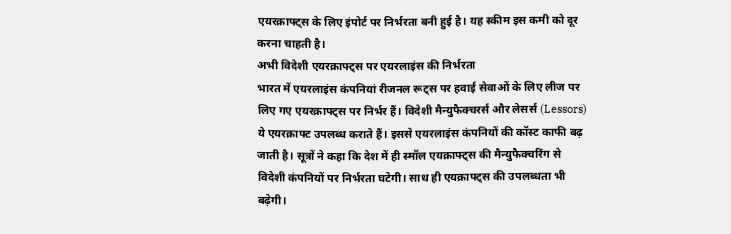एयरक्राफ्ट्स के लिए इंपोर्ट पर निर्भरता बनी हुई है। यह स्कीम इस कमी को दूर करना चाहती है।
अभी विदेशी एयरक्राफ्ट्स पर एयरलाइंस की निर्भरता
भारत में एयरलाइंस कंपनियां रीजनल रूट्स पर हवाई सेवाओं के लिए लीज पर लिए गए एयरक्राफ्ट्स पर निर्भर हैं। विदेशी मैन्युफैक्चरर्स और लेसर्स (Lessors) ये एयरक्राफ्ट उपलब्ध कराते हैं। इससे एयरलाइंस कंपनियों की कॉस्ट काफी बढ़ जाती है। सूत्रों ने कहा कि देश में ही स्मॉल एयक्राफ्ट्स की मैन्युफैक्चरिंग से विदेशी कंपनियों पर निर्भरता घटेगी। साथ ही एयक्राफ्ट्स की उपलब्धता भी बढ़ेगी।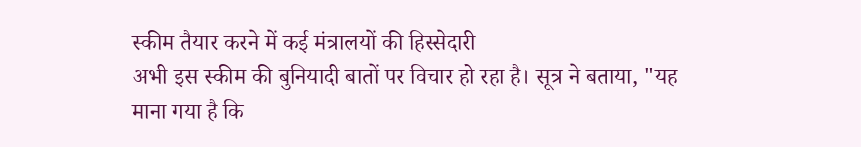स्कीम तैयार करने में कई मंत्रालयों की हिस्सेदारी
अभी इस स्कीम की बुनियादी बातों पर विचार हो रहा है। सूत्र ने बताया, "यह माना गया है कि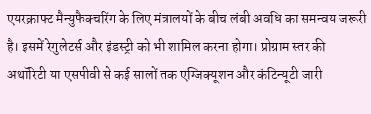एयरक्राफ्ट मैन्युफैक्चरिंग के लिए मंत्रालयों के बीच लंबी अवधि का समन्वय जरूरी है। इसमें रेगुलेटर्स और इंडस्ट्री को भी शामिल करना होगा। प्रोग्राम स्तर की अथॉरिटी या एसपीवी से कई सालों तक एग्जिक्यूशन और कंटिन्यूटी जारी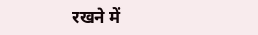रखने में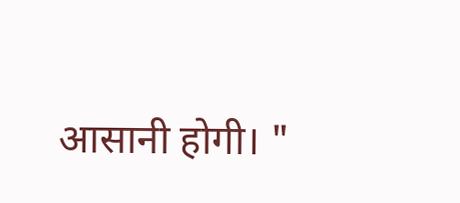आसानी होगी। "